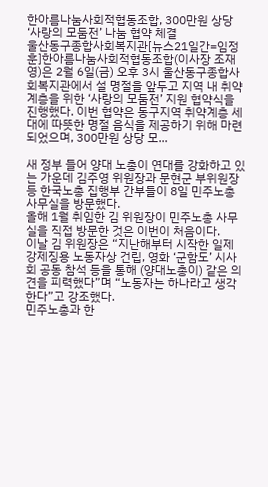한아름나눔사회적협동조합, 300만원 상당 ‘사랑의 모둠전’ 나눔 협약 체결
울산동구종합사회복지관[뉴스21일간=임정훈]한아름나눔사회적협동조합(이사장 조재영)은 2월 6일(금) 오후 3시 울산동구종합사회복지관에서 설 명절을 앞두고 지역 내 취약계층을 위한 ‘사랑의 모둠전’ 지원 협약식을 진행했다. 이번 협약은 동구지역 취약계층 세대에 따뜻한 명절 음식을 제공하기 위해 마련되었으며, 300만원 상당 모...

새 정부 들어 양대 노총이 연대를 강화하고 있는 가운데 김주영 위원장과 문현군 부위원장 등 한국노총 집행부 간부들이 8일 민주노총 사무실을 방문했다.
올해 1월 취임한 김 위원장이 민주노총 사무실을 직접 방문한 것은 이번이 처음이다.
이날 김 위원장은 “지난해부터 시작한 일제 강제징용 노동자상 건립, 영화 ‘군함도’ 시사회 공동 참석 등을 통해 (양대노총이) 같은 의견을 피력했다”며 “노동자는 하나라고 생각한다”고 강조했다.
민주노총과 한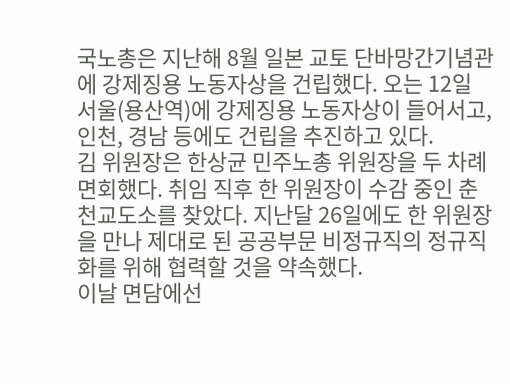국노총은 지난해 8월 일본 교토 단바망간기념관에 강제징용 노동자상을 건립했다. 오는 12일 서울(용산역)에 강제징용 노동자상이 들어서고, 인천, 경남 등에도 건립을 추진하고 있다.
김 위원장은 한상균 민주노총 위원장을 두 차례 면회했다. 취임 직후 한 위원장이 수감 중인 춘천교도소를 찾았다. 지난달 26일에도 한 위원장을 만나 제대로 된 공공부문 비정규직의 정규직화를 위해 협력할 것을 약속했다.
이날 면담에선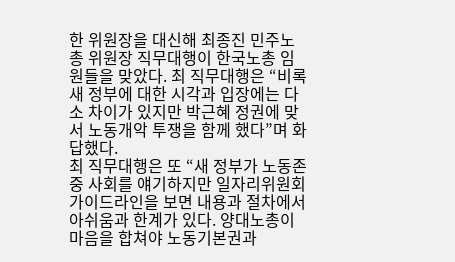한 위원장을 대신해 최종진 민주노총 위원장 직무대행이 한국노총 임원들을 맞았다. 최 직무대행은 “비록 새 정부에 대한 시각과 입장에는 다소 차이가 있지만 박근혜 정권에 맞서 노동개악 투쟁을 함께 했다”며 화답했다.
최 직무대행은 또 “새 정부가 노동존중 사회를 얘기하지만 일자리위원회 가이드라인을 보면 내용과 절차에서 아쉬움과 한계가 있다. 양대노총이 마음을 합쳐야 노동기본권과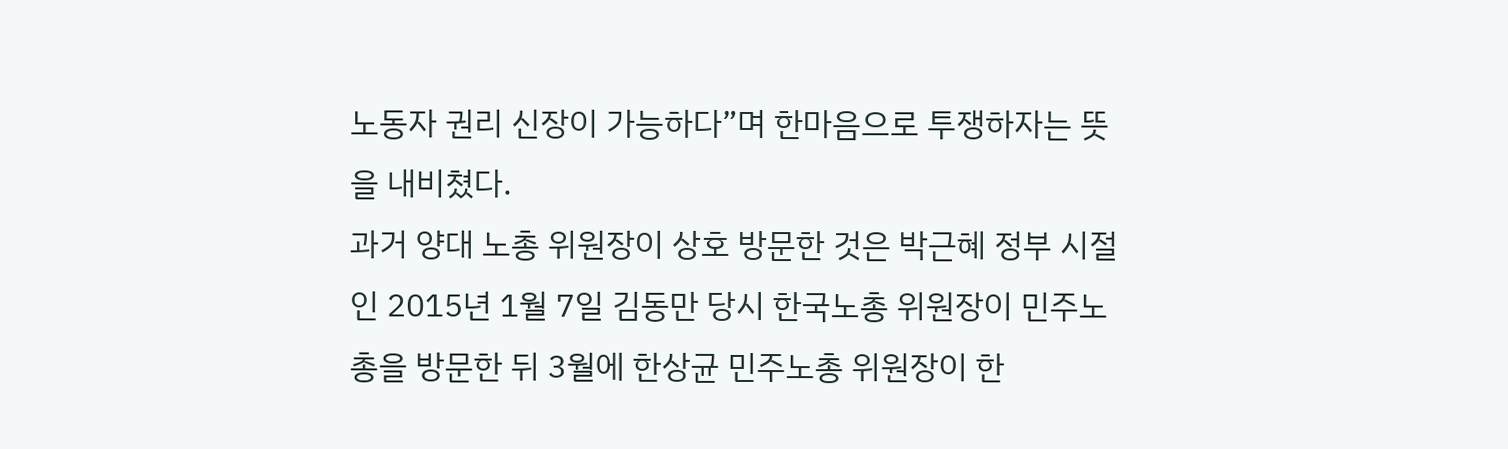노동자 권리 신장이 가능하다”며 한마음으로 투쟁하자는 뜻을 내비쳤다.
과거 양대 노총 위원장이 상호 방문한 것은 박근혜 정부 시절인 2015년 1월 7일 김동만 당시 한국노총 위원장이 민주노총을 방문한 뒤 3월에 한상균 민주노총 위원장이 한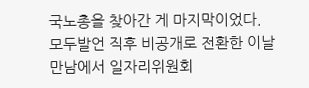국노총을 찾아간 게 마지막이었다.
모두발언 직후 비공개로 전환한 이날 만남에서 일자리위원회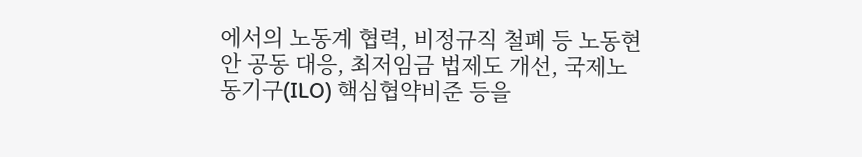에서의 노동계 협력, 비정규직 철폐 등 노동현안 공동 대응, 최저임금 법제도 개선, 국제노동기구(ILO) 핵심협약비준 등을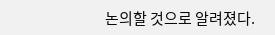논의할 것으로 알려졌다.